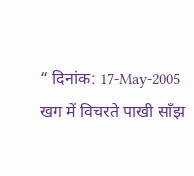“ दिनांक: 17-May-2005 खग में विचरते पाखी साँझ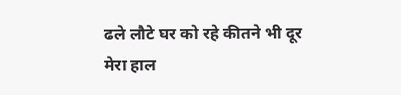ढले लौटे घर को रहे कीतने भी दूर मेरा हाल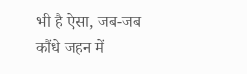भी है ऐसा, जब-जब कौंधे जहन में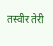तस्वीर तेरी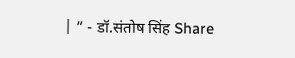| ” - डॉ.संतोष सिंह Share